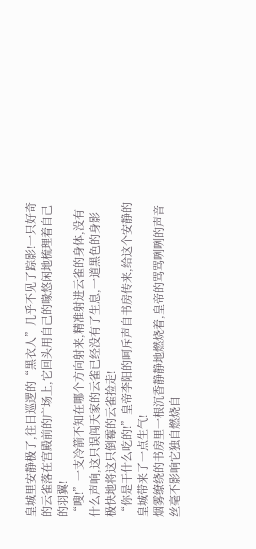皇城里安静极了,往日巡逻的“黑衣人”几乎不见了踪影!一只好奇的云雀落在宫殿前的广场上,它回头用自己的喙悠闲地梳理着自己的羽翼!
“嗖!”一支冷箭不知在哪个方向射来,精准射进云雀的身体,没有什么声响,这只误闯天家的云雀已经没有了生息,一道黑色的身影极快地将这只倒霉的云雀捡走!
“你是干什么吃的!”皇帝李阳的呵斥声自书房传来,给这个安静的皇城带来了一点生气!
烟雾缭绕的书房里一根沉香静静地燃烧着,皇帝的骂骂咧咧的声音丝毫不影响它独自燃烧自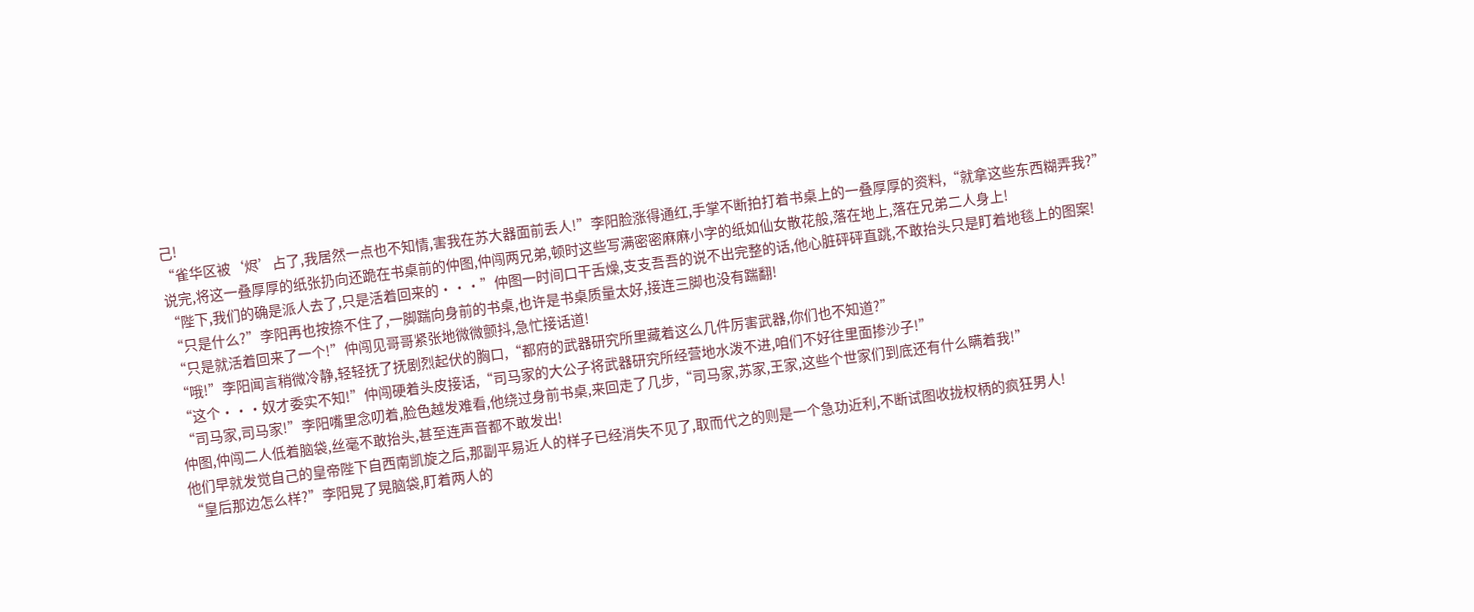己!
“雀华区被‘烬’占了,我居然一点也不知情,害我在苏大器面前丢人!”李阳脸涨得通红,手掌不断拍打着书桌上的一叠厚厚的资料,“就拿这些东西糊弄我?”
说完,将这一叠厚厚的纸张扔向还跪在书桌前的仲图,仲闯两兄弟,顿时这些写满密密麻麻小字的纸如仙女散花般,落在地上,落在兄弟二人身上!
“陛下,我们的确是派人去了,只是活着回来的···”仲图一时间口干舌燥,支支吾吾的说不出完整的话,他心脏砰砰直跳,不敢抬头只是盯着地毯上的图案!
“只是什么?”李阳再也按捺不住了,一脚踹向身前的书桌,也许是书桌质量太好,接连三脚也没有踹翻!
“只是就活着回来了一个!”仲闯见哥哥紧张地微微颤抖,急忙接话道!
“哦!”李阳闻言稍微冷静,轻轻抚了抚剧烈起伏的胸口,“都府的武器研究所里藏着这么几件厉害武器,你们也不知道?”
“这个···奴才委实不知!”仲闯硬着头皮接话,“司马家的大公子将武器研究所经营地水泼不进,咱们不好往里面掺沙子!”
“司马家,司马家!”李阳嘴里念叨着,脸色越发难看,他绕过身前书桌,来回走了几步,“司马家,苏家,王家,这些个世家们到底还有什么瞒着我!”
仲图,仲闯二人低着脑袋,丝毫不敢抬头,甚至连声音都不敢发出!
他们早就发觉自己的皇帝陛下自西南凯旋之后,那副平易近人的样子已经消失不见了,取而代之的则是一个急功近利,不断试图收拢权柄的疯狂男人!
“皇后那边怎么样?”李阳晃了晃脑袋,盯着两人的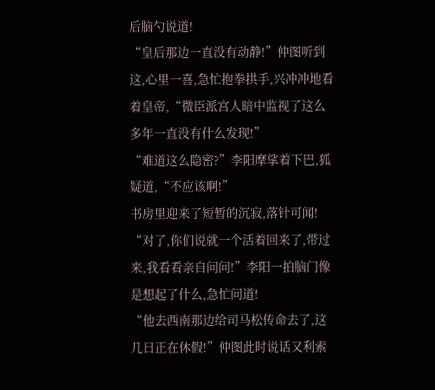后脑勺说道!
“皇后那边一直没有动静!”仲图听到这,心里一喜,急忙抱拳拱手,兴冲冲地看着皇帝,“微臣派宫人暗中监视了这么多年一直没有什么发现!”
“难道这么隐密?”李阳摩挲着下巴,狐疑道,“不应该啊!”
书房里迎来了短暂的沉寂,落针可闻!
“对了,你们说就一个活着回来了,带过来,我看看亲自问问!”李阳一拍脑门像是想起了什么,急忙问道!
“他去西南那边给司马松传命去了,这几日正在休假!”仲图此时说话又利索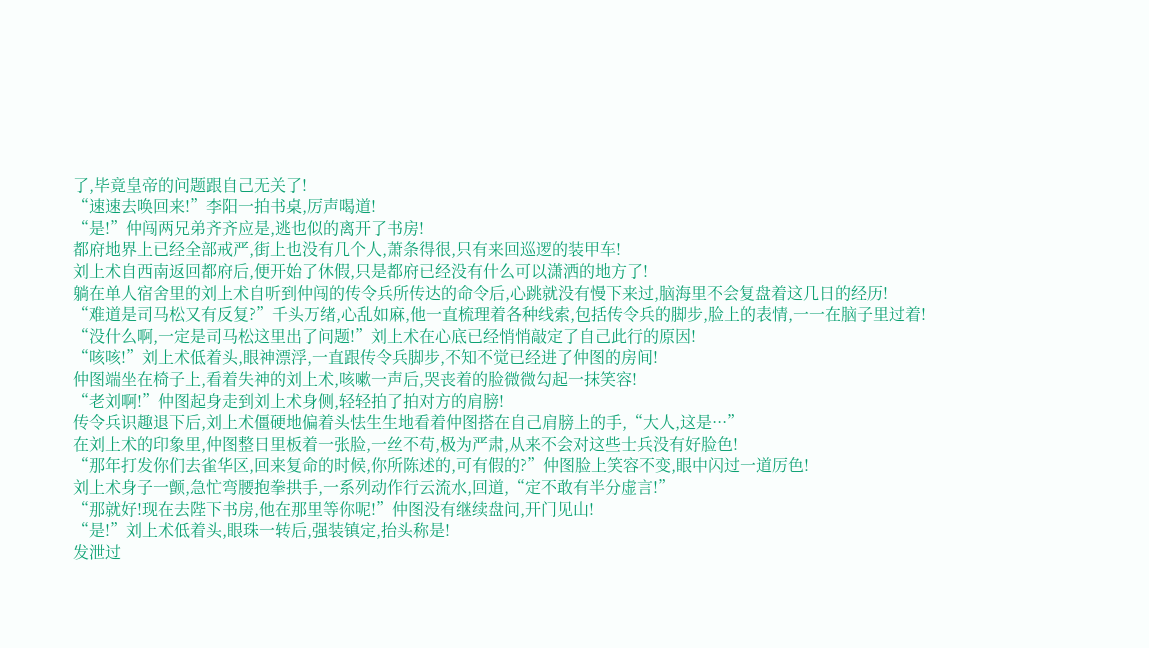了,毕竟皇帝的问题跟自己无关了!
“速速去唤回来!”李阳一拍书桌,厉声喝道!
“是!”仲闯两兄弟齐齐应是,逃也似的离开了书房!
都府地界上已经全部戒严,街上也没有几个人,萧条得很,只有来回巡逻的装甲车!
刘上术自西南返回都府后,便开始了休假,只是都府已经没有什么可以潇洒的地方了!
躺在单人宿舍里的刘上术自听到仲闯的传令兵所传达的命令后,心跳就没有慢下来过,脑海里不会复盘着这几日的经历!
“难道是司马松又有反复?”千头万绪,心乱如麻,他一直梳理着各种线索,包括传令兵的脚步,脸上的表情,一一在脑子里过着!
“没什么啊,一定是司马松这里出了问题!”刘上术在心底已经悄悄敲定了自己此行的原因!
“咳咳!”刘上术低着头,眼神漂浮,一直跟传令兵脚步,不知不觉已经进了仲图的房间!
仲图端坐在椅子上,看着失神的刘上术,咳嗽一声后,哭丧着的脸微微勾起一抹笑容!
“老刘啊!”仲图起身走到刘上术身侧,轻轻拍了拍对方的肩膀!
传令兵识趣退下后,刘上术僵硬地偏着头怯生生地看着仲图搭在自己肩膀上的手,“大人,这是···”
在刘上术的印象里,仲图整日里板着一张脸,一丝不苟,极为严肃,从来不会对这些士兵没有好脸色!
“那年打发你们去雀华区,回来复命的时候,你所陈述的,可有假的?”仲图脸上笑容不变,眼中闪过一道厉色!
刘上术身子一颤,急忙弯腰抱拳拱手,一系列动作行云流水,回道,“定不敢有半分虚言!”
“那就好!现在去陛下书房,他在那里等你呢!”仲图没有继续盘问,开门见山!
“是!”刘上术低着头,眼珠一转后,强装镇定,抬头称是!
发泄过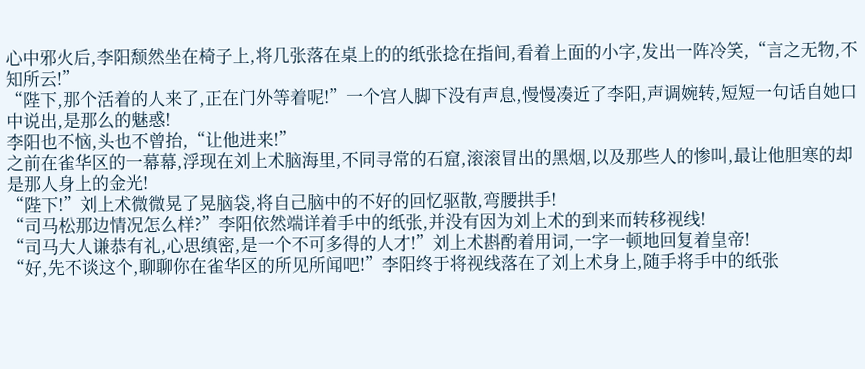心中邪火后,李阳颓然坐在椅子上,将几张落在桌上的的纸张捻在指间,看着上面的小字,发出一阵冷笑,“言之无物,不知所云!”
“陛下,那个活着的人来了,正在门外等着呢!”一个宫人脚下没有声息,慢慢凑近了李阳,声调婉转,短短一句话自她口中说出,是那么的魅惑!
李阳也不恼,头也不曾抬,“让他进来!”
之前在雀华区的一幕幕,浮现在刘上术脑海里,不同寻常的石窟,滚滚冒出的黑烟,以及那些人的惨叫,最让他胆寒的却是那人身上的金光!
“陛下!”刘上术微微晃了晃脑袋,将自己脑中的不好的回忆驱散,弯腰拱手!
“司马松那边情况怎么样?”李阳依然端详着手中的纸张,并没有因为刘上术的到来而转移视线!
“司马大人谦恭有礼,心思缜密,是一个不可多得的人才!”刘上术斟酌着用词,一字一顿地回复着皇帝!
“好,先不谈这个,聊聊你在雀华区的所见所闻吧!”李阳终于将视线落在了刘上术身上,随手将手中的纸张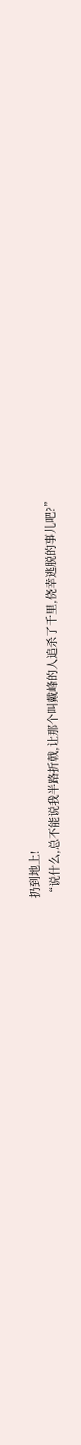扔到地上!
“说什么,总不能说我半路折戟,让那个叫戴峰的人追杀了千里,侥幸逃脱的事儿吧?”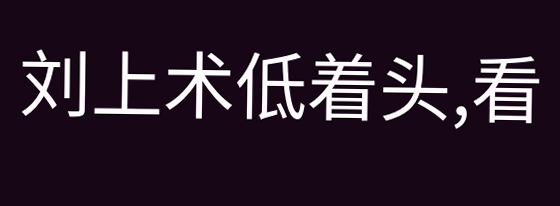刘上术低着头,看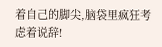着自己的脚尖,脑袋里疯狂考虑着说辞!